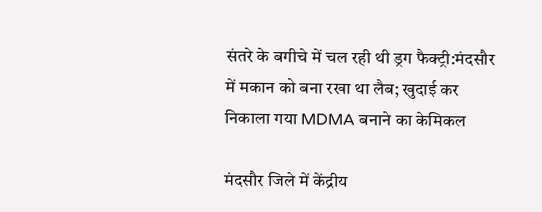संतरे के बगीचे में चल रही थी ड्रग फैक्ट्री:मंदसौर में मकान को बना रखा था लैब; खुदाई कर निकाला गया MDMA बनाने का केमिकल

मंदसौर जिले में केंद्रीय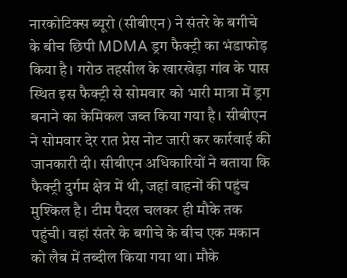नारकोटिक्स ब्यूरो (सीबीएन) ने संतरे के बगीचे के बीच छिपी MDMA ड्रग फैक्ट्री का भंडाफोड़ किया है। गरोठ तहसील के खारखेड़ा गांव के पास स्थित इस फैक्ट्री से सोमवार को भारी मात्रा में ड्रग बनाने का केमिकल जब्त किया गया है। सीबीएन ने सोमवार देर रात प्रेस नोट जारी कर कार्रवाई की जानकारी दी। सीबीएन अधिकारियों ने बताया कि फैक्ट्री दुर्गम क्षेत्र में थी, जहां वाहनों की पहुंच मुश्किल है। टीम पैदल चलकर ही मौके तक पहुंची। वहां संतरे के बगीचे के बीच एक मकान को लैब में तब्दील किया गया था। मौके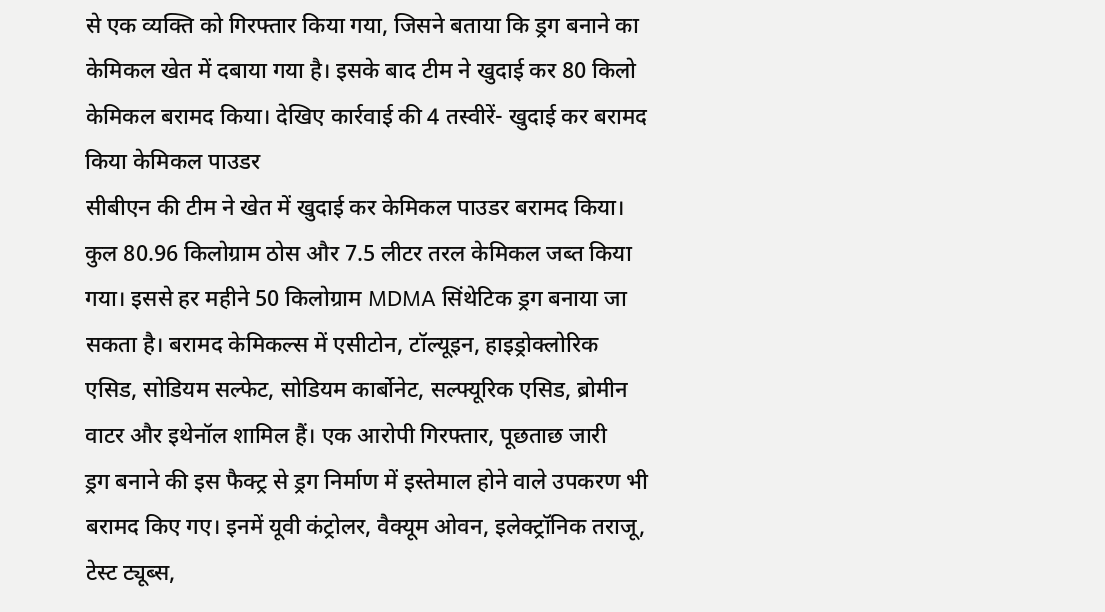से एक व्यक्ति को गिरफ्तार किया गया, जिसने बताया कि ड्रग बनाने का केमिकल खेत में दबाया गया है। इसके बाद टीम ने खुदाई कर 80 किलो केमिकल बरामद किया। देखिए कार्रवाई की 4 तस्वीरें- खुदाई कर बरामद किया केमिकल पाउडर
सीबीएन की टीम ने खेत में खुदाई कर केमिकल पाउडर बरामद किया। कुल 80.96 किलोग्राम ठोस और 7.5 लीटर तरल केमिकल जब्त किया गया। इससे हर महीने 50 किलोग्राम MDMA सिंथेटिक ड्रग बनाया जा सकता है। बरामद केमिकल्स में एसीटोन, टॉल्यूइन, हाइड्रोक्लोरिक एसिड, सोडियम सल्फेट, सोडियम कार्बोनेट, सल्फ्यूरिक एसिड, ब्रोमीन वाटर और इथेनॉल शामिल हैं। एक आरोपी गिरफ्तार, पूछताछ जारी
ड्रग बनाने की इस फैक्ट्र से ड्रग निर्माण में इस्तेमाल होने वाले उपकरण भी बरामद किए गए। इनमें यूवी कंट्रोलर, वैक्यूम ओवन, इलेक्ट्रॉनिक तराजू, टेस्ट ट्यूब्स,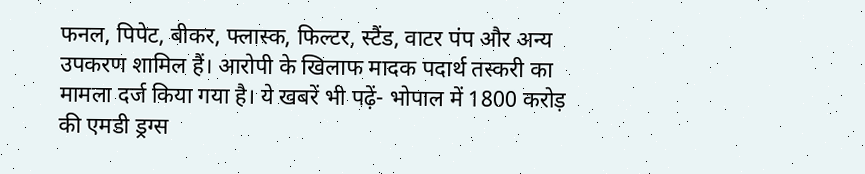फनल, पिपेट, बीकर, फ्लास्क, फिल्टर, स्टैंड, वाटर पंप और अन्य उपकरण शामिल हैं। आरोपी के खिलाफ मादक पदार्थ तस्करी का मामला दर्ज किया गया है। ये खबरें भी पढ़ें- भोपाल में 1800 करोड़ की एमडी ड्रग्स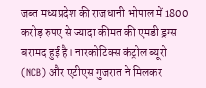जब्त मध्यप्रदेश की राजधानी भोपाल में 1800 करोड़ रुपए से ज्यादा कीमत की एमडी ड्रग्‍स बरामद हुई है। नारकोटिक्स कंट्रोल ब्यूरो (NCB) और एटीएस गुजरात ने मिलकर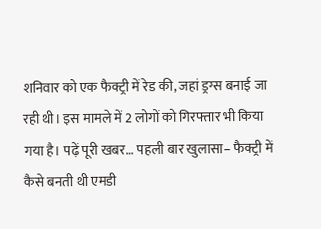शनिवार को एक फैक्ट्री में रेड की, जहां ड्रग्स बनाई जा रही थी। इस मामले में 2 लोगों को गिरफ्तार भी किया गया है। पढ़ें पूरी खबर… पहली बार खुलासा– फैक्ट्री में कैसे बनती थी एमडी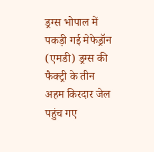ड्रग्स भोपाल में पकड़ी गई मेफेड्रॉन (एमडी) ड्रग्स की फैक्ट्री के तीन अहम किरदार जेल पहुंच गए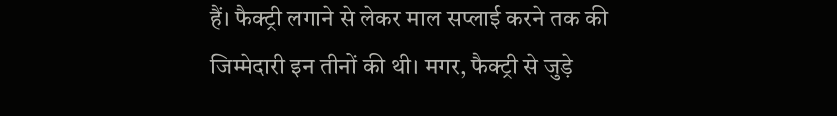हैं। फैक्ट्री लगाने से लेकर माल सप्लाई करने तक की जिम्मेदारी इन तीनों की थी। मगर, फैक्ट्री से जुड़े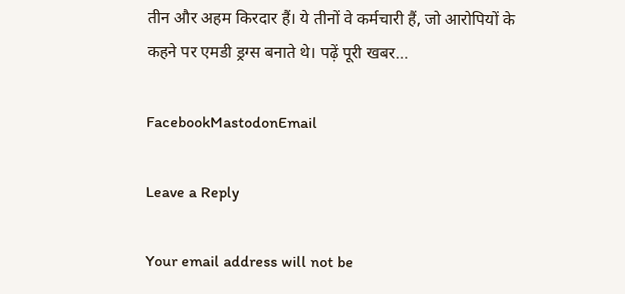तीन और अहम किरदार हैं। ये तीनों वे कर्मचारी हैं, जो आरोपियों के कहने पर एमडी ड्रग्स बनाते थे। पढ़ें पूरी खबर…

FacebookMastodonEmail

Leave a Reply

Your email address will not be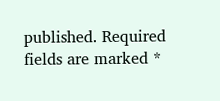published. Required fields are marked *